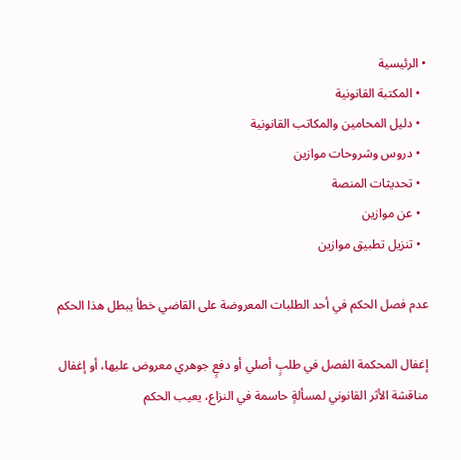• الرئيسية
  • المكتبة القانونية
  • دليل المحامين والمكاتب القانونية
  • دروس وشروحات موازين
  • تحديثات المنصة
  • عن موازين
  • تنزيل تطبيق موازين

عدم فصل الحكم في أحد الطلبات المعروضة على القاضي خطأ يبطل هذا الحكم

إغفال المحكمة الفصل في طلبٍ أصلي أو دفعٍ جوهري معروض عليها، أو إغفال مناقشة الأثر القانوني لمسألةٍ حاسمة في النزاع، يعيب الحكم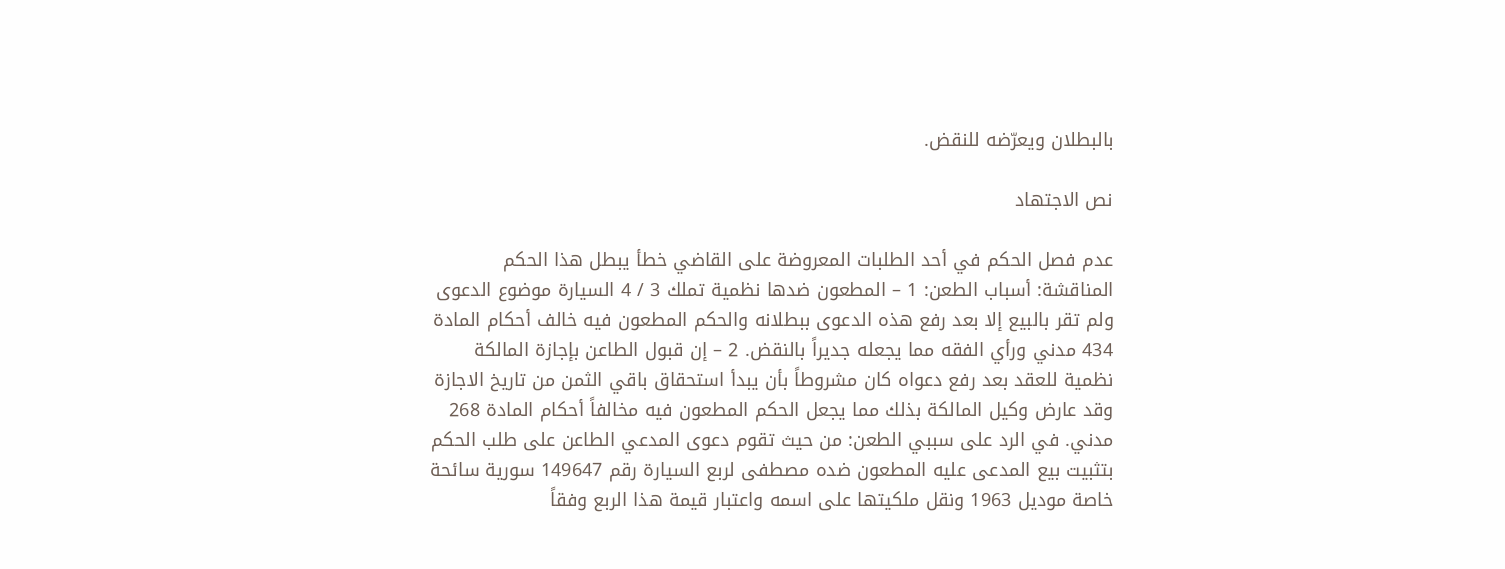بالبطلان ويعرّضه للنقض.

نص الاجتهاد

عدم فصل الحكم في أحد الطلبات المعروضة على القاضي خطأ يبطل هذا الحكم المناقشة: أسباب الطعن: 1 – المطعون ضدها نظمية تملك 3 / 4 السيارة موضوع الدعوى ولم تقر بالبيع إلا بعد رفع هذه الدعوى ببطلانه والحكم المطعون فيه خالف أحكام المادة 434 مدني ورأي الفقه مما يجعله جديراً بالنقض. 2 – إن قبول الطاعن بإجازة المالكة نظمية للعقد بعد رفع دعواه كان مشروطاً بأن يبدأ استحقاق باقي الثمن من تاريخ الاجازة وقد عارض وكيل المالكة بذلك مما يجعل الحكم المطعون فيه مخالفاً أحكام المادة 268 مدني. في الرد على سببي الطعن: من حيث تقوم دعوى المدعي الطاعن على طلب الحكم بتثبيت بيع المدعى عليه المطعون ضده مصطفى لربع السيارة رقم 149647 سورية سائحة خاصة موديل 1963 ونقل ملكيتها على اسمه واعتبار قيمة هذا الربع وفقاً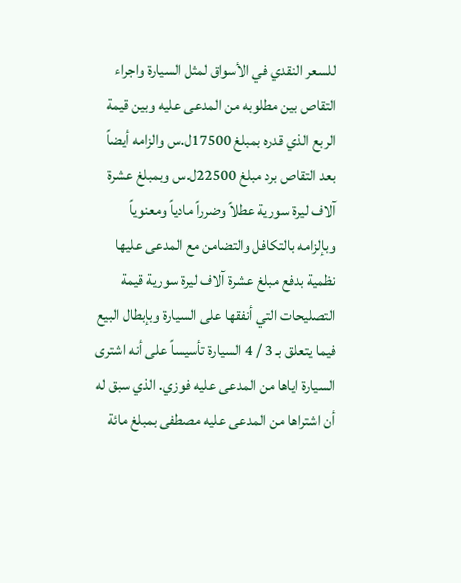للسعر النقدي في الأسواق لمثل السيارة واجراء التقاص بين مطلوبه من المدعى عليه وبين قيمة الربع الذي قدره بمبلغ 17500ل.س والزامه أيضاً بعد التقاص برد مبلغ 22500ل.س وبمبلغ عشرة آلاف ليرة سورية عطلاً وضرراً مادياً ومعنوياً وبإلزامه بالتكافل والتضامن مع المدعى عليها نظمية بدفع مبلغ عشرة آلاف ليرة سورية قيمة التصليحات التي أنفقها على السيارة وبإبطال البيع فيما يتعلق بـ 3 / 4 السيارة تأسيساً على أنه اشترى السيارة اياها من المدعى عليه فوزي. الذي سبق له أن اشتراها من المدعى عليه مصطفى بمبلغ مائة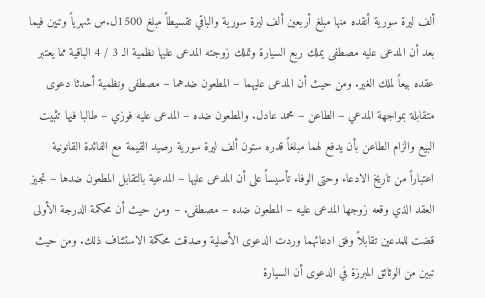ألف ليرة سورية أنقده منها مبلغ أربعين ألف ليرة سورية والباقي تقسيطاً مبلغ 1500ل.س شهرياً وتبين فيما بعد أن المدعى عليه مصطفى يملك ربع السيارة وتملك زوجته المدعى عليها نظمية الـ 3 / 4 الباقية مما يعتبر عقده بيعاً لملك الغير. ومن حيث أن المدعى عليهما – المطعون ضدهما – مصطفى ونظمية أحدثا دعوى متقابلة بمواجهة المدعي – الطاعن – محمد عادل. والمطعون ضده – المدعى عليه فوزي – طالبا فيها تثبيت البيع والزام الطاعن بأن يدفع لهما مبلغاً قدره ستون ألف ليرة سورية رصيد القيمة مع الفائدة القانونية اعتباراً من تاريخ الادعاء وحتى الوفاء تأسيساً على أن المدعى عليها – المدعية بالتقابل المطعون ضدها – تجيز العقد الذي وقعه زوجها المدعى عليه – المطعون ضده – مصطفى. – ومن حيث أن محكمة الدرجة الأولى قضت للمدعين تقابلاً وفق ادعائهما وردت الدعوى الأصلية وصدقت محكمة الاستئناف ذلك. ومن حيث تبين من الوثائق المبرزة في الدعوى أن السيارة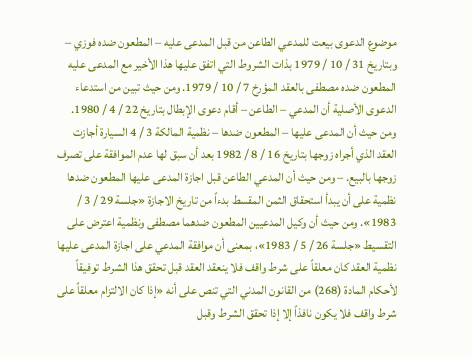موضوع الدعوى بيعت للمدعي الطاعن من قبل المدعى عليه – المطعون ضده فوزي – وبتاريخ 31 / 10 / 1979 بذات الشروط التي اتفق عليها هذا الأخير مع المدعى عليه المطعون ضده مصطفى بالعقد المؤرخ 7 / 10 / 1979. ومن حيث تبين من استدعاء الدعوى الأصلية أن المدعي – الطاعن – أقام دعوى الإبطال بتاريخ 22 / 4 / 1980. ومن حيث أن المدعى عليها – المطعون ضدها – نظمية المالكة 3 / 4 السيارة أجازت العقد الذي أجراه زوجها بتاريخ 16 / 8 / 1982 بعد أن سبق لها عدم الموافقة على تصرف زوجها بالبيع. – ومن حيث أن المدعي الطاعن قبل اجازة المدعى عليها المطعون ضدها نظمية على أن يبدأ استحقاق الثمن المقسط بدءاً من تاريخ الاجازة «جلسة 29 / 3 / 1983». ومن حيث أن وكيل المدعيين المطعون ضدهما مصطفى ونظمية اعترض على التقسيط «جلسة 26 / 5 / 1983»، بمعنى أن موافقة المدعي على اجازة المدعى عليها نظمية العقد كان معلقاً على شرط واقف فلا ينعقد العقد قبل تحقق هذا الشرط توفيقاً لأحكام المادة (268) من القانون المدني التي تنص على أنه «إذا كان الالتزام معلقاً على شرط واقف فلا يكون نافذاً إلا إذا تحقق الشرط وقبل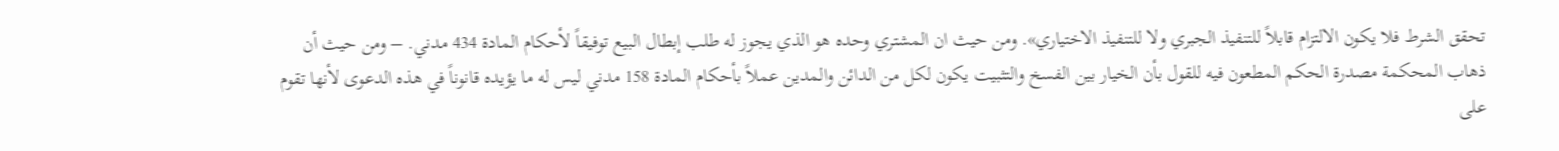تحقق الشرط فلا يكون الالتزام قابلاً للتنفيذ الجبري ولا للتنفيذ الاختياري». ومن حيث ان المشتري وحده هو الذي يجوز له طلب إبطال البيع توفيقاً لأحكام المادة 434 مدني. – ومن حيث أن ذهاب المحكمة مصدرة الحكم المطعون فيه للقول بأن الخيار بين الفسخ والتثبيت يكون لكل من الدائن والمدين عملاً بأحكام المادة 158 مدني ليس له ما يؤيده قانوناً في هذه الدعوى لأنها تقوم على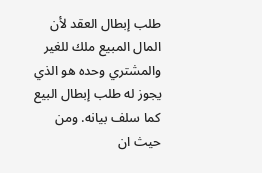طلب إبطال العقد لأن المال المبيع ملك للغير والمشتري وحده هو الذي يجوز له طلب إبطال البيع كما سلف بيانه. ومن حيث ان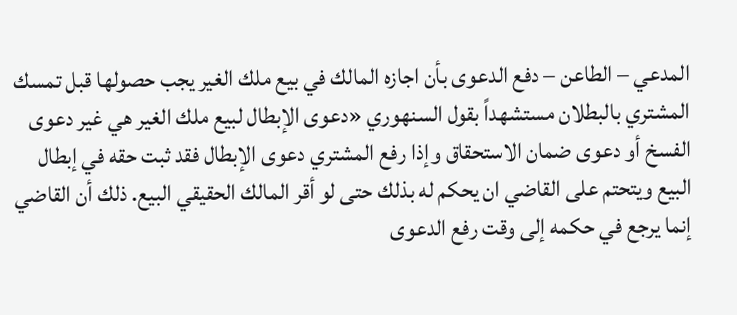المدعي – الطاعن – دفع الدعوى بأن اجازه المالك في بيع ملك الغير يجب حصولها قبل تمسك المشتري بالبطلان مستشهداً بقول السنهوري «دعوى الإبطال لبيع ملك الغير هي غير دعوى الفسخ أو دعوى ضمان الاستحقاق وإذا رفع المشتري دعوى الإبطال فقد ثبت حقه في إبطال البيع ويتحتم على القاضي ان يحكم له بذلك حتى لو أقر المالك الحقيقي البيع. ذلك أن القاضي إنما يرجع في حكمه إلى وقت رفع الدعوى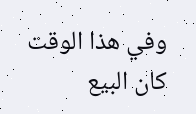وفي هذا الوقت كان البيع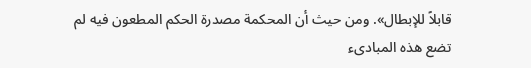قابلاً للإبطال». ومن حيث أن المحكمة مصدرة الحكم المطعون فيه لم تضع هذه المبادىء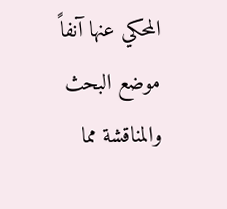المحكي عنها آنفاً موضع البحث والمناقشة مما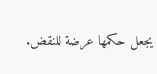يجعل حكمها عرضة للنقض.